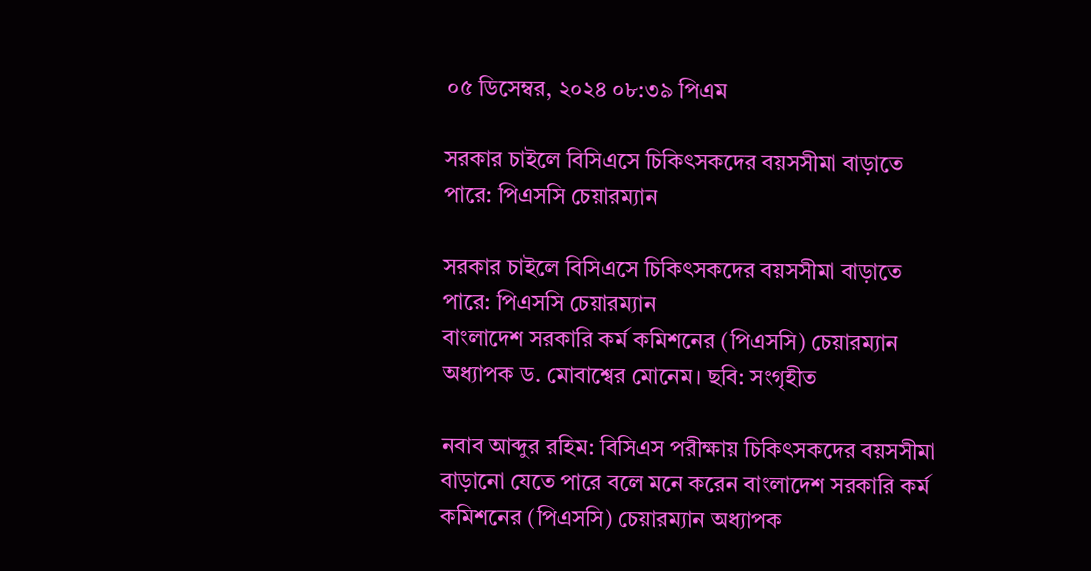০৫ ডিসেম্বর, ২০২৪ ০৮:৩৯ পিএম

সরকার চাইলে বিসিএসে চিকিৎসকদের বয়সসীমা বাড়াতে পারে: পিএসসি চেয়ারম্যান

সরকার চাইলে বিসিএসে চিকিৎসকদের বয়সসীমা বাড়াতে পারে: পিএসসি চেয়ারম্যান
বাংলাদেশ সরকারি কর্ম কমিশনের (পিএসসি) চেয়ারম্যান অধ্যাপক ড. মোবাশ্বের মোনেম। ছবি: সংগৃহীত

নবাব আব্দুর রহিম: বিসিএস পরীক্ষায় চিকিৎসকদের বয়সসীমা বাড়ানো যেতে পারে বলে মনে করেন বাংলাদেশ সরকারি কর্ম কমিশনের (পিএসসি) চেয়ারম্যান অধ্যাপক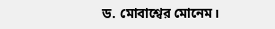ড. মোবাশ্বের মোনেম।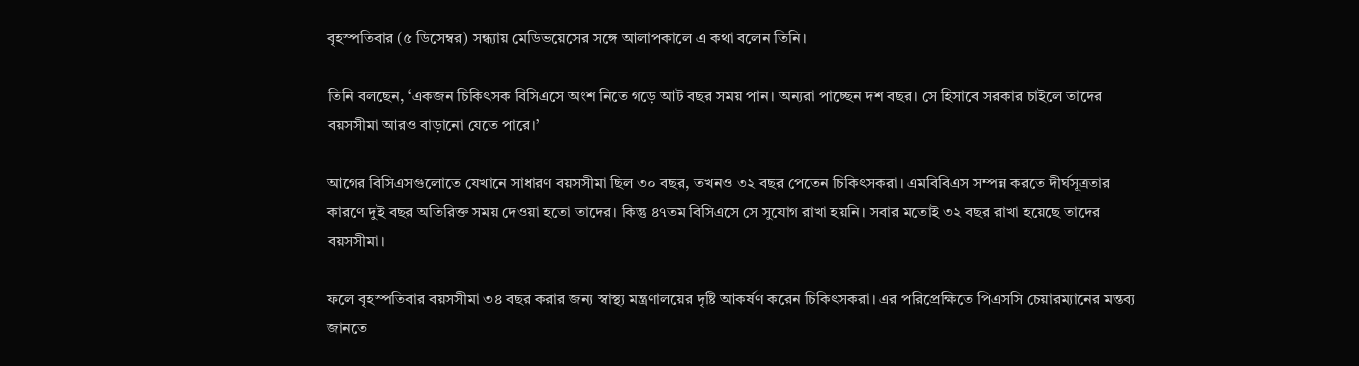বৃহস্পতিবার (৫ ডিসেম্বর) সন্ধ্যায় মেডিভয়েসের সঙ্গে আলাপকালে এ কথা বলেন তিনি।

তিনি বলছেন, ‘একজন চিকিৎসক বিসিএসে অংশ নিতে গড়ে আট বছর সময় পান। অন্যরা পাচ্ছেন দশ বছর। সে হিসাবে সরকার চাইলে তাদের বয়সসীমা আরও বাড়ানো যেতে পারে।’

আগের বিসিএসগুলোতে যেখানে সাধারণ বয়সসীমা ছিল ৩০ বছর, তখনও ৩২ বছর পেতেন চিকিৎসকরা। এমবিবিএস সম্পন্ন করতে দীর্ঘসূত্রতার কারণে দুই বছর অতিরিক্ত সময় দেওয়া হতো তাদের। কিন্তু ৪৭তম বিসিএসে সে সুযোগ রাখা হয়নি। সবার মতোই ৩২ বছর রাখা হয়েছে তাদের বয়সসীমা।

ফলে বৃহস্পতিবার বয়সসীমা ৩৪ বছর করার জন্য স্বাস্থ্য মন্ত্রণালয়ের দৃষ্টি আকর্ষণ করেন চিকিৎসকরা। এর পরিপ্রেক্ষিতে পিএসসি চেয়ারম্যানের মন্তব্য জানতে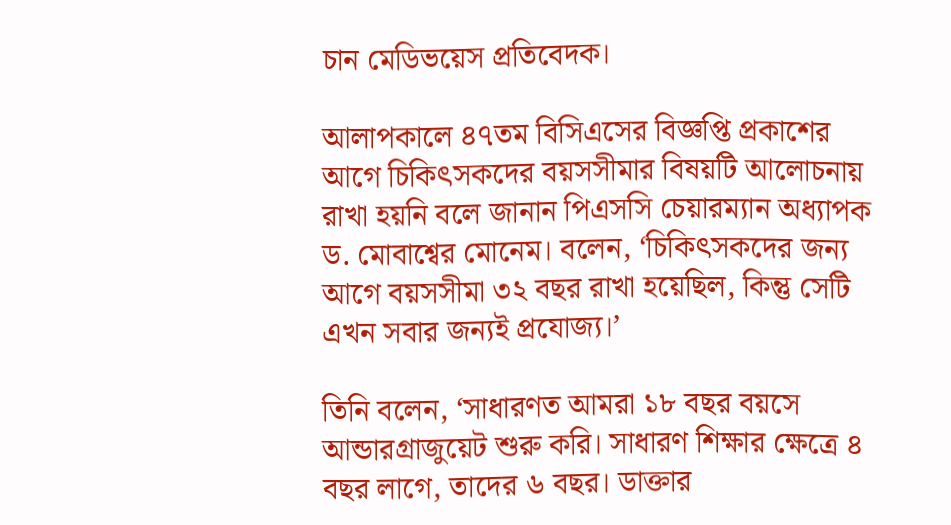চান মেডিভয়েস প্রতিবেদক।

আলাপকালে ৪৭তম বিসিএসের বিজ্ঞপ্তি প্রকাশের আগে চিকিৎসকদের বয়সসীমার বিষয়টি আলোচনায় রাখা হয়নি বলে জানান পিএসসি চেয়ারম্যান অধ্যাপক ড. মোবাশ্বের মোনেম। বলেন, ‘চিকিৎসকদের জন্য আগে বয়সসীমা ৩২ বছর রাখা হয়েছিল, কিন্তু সেটি এখন সবার জন্যই প্রযোজ্য।’

তিনি বলেন, ‘সাধারণত আমরা ১৮ বছর বয়সে আন্ডারগ্রাজুয়েট শুরু করি। সাধারণ শিক্ষার ক্ষেত্রে ৪ বছর লাগে, তাদের ৬ বছর। ডাক্তার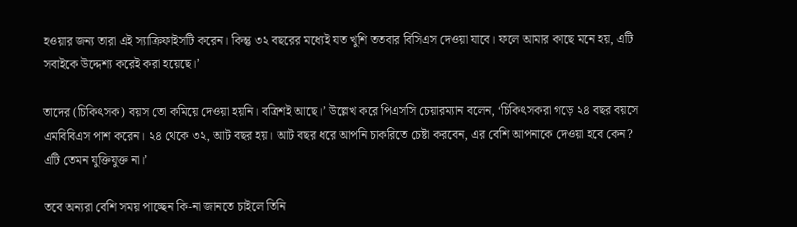হওয়ার জন্য তারা এই স্যাক্রিফাইসটি করেন। কিন্তু ৩২ বছরের মধ্যেই যত খুশি ততবার বিসিএস দেওয়া যাবে। ফলে আমার কাছে মনে হয়, এটি সবাইকে উদ্দেশ্য করেই করা হয়েছে।’

তাদের (চিকিৎসক) বয়স তো কমিয়ে দেওয়া হয়নি। বত্রিশই আছে।’ উল্লেখ করে পিএসসি চেয়ারম্যান বলেন, ‘চিকিৎসকরা গড়ে ২৪ বছর বয়সে এমবিবিএস পাশ করেন। ২৪ থেকে ৩২, আট বছর হয়। আট বছর ধরে আপনি চাকরিতে চেষ্টা করবেন, এর বেশি আপনাকে দেওয়া হবে কেন? এটি তেমন যুক্তিযুক্ত না।’

তবে অন্যরা বেশি সময় পাচ্ছেন কি-না জানতে চাইলে তিনি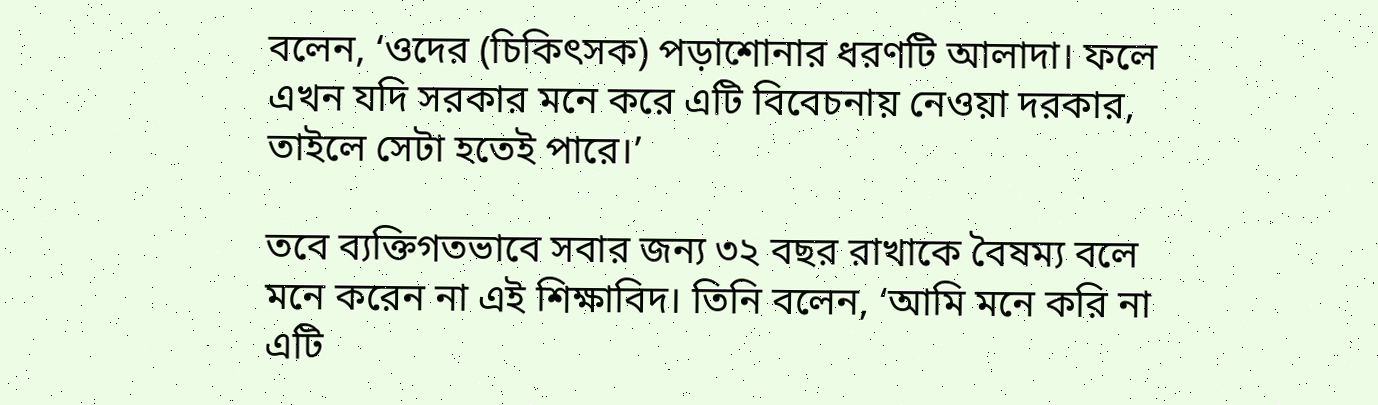বলেন, ‘ওদের (চিকিৎসক) পড়াশোনার ধরণটি আলাদা। ফলে এখন যদি সরকার মনে করে এটি বিবেচনায় নেওয়া দরকার, তাইলে সেটা হতেই পারে।’

তবে ব্যক্তিগতভাবে সবার জন্য ৩২ বছর রাখাকে বৈষম্য বলে মনে করেন না এই শিক্ষাবিদ। তিনি বলেন, ‘আমি মনে করি না এটি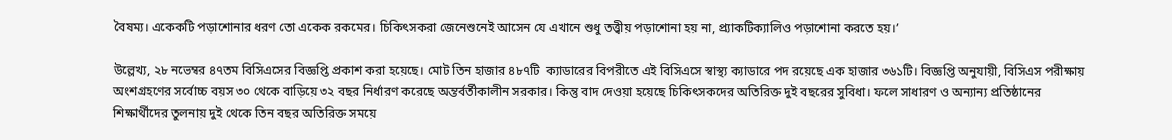বৈষম্য। একেকটি পড়াশোনার ধরণ তো একেক রকমের। চিকিৎসকরা জেনেশুনেই আসেন যে এখানে শুধু তত্ত্বীয় পড়াশোনা হয় না, প্র্যাকটিক্যালিও পড়াশোনা করতে হয়।’

উল্লেখ্য, ২৮ নভেম্বর ৪৭তম বিসিএসের বিজ্ঞপ্তি প্রকাশ করা হয়েছে। মোট তিন হাজার ৪৮৭টি  ক্যাডারের বিপরীতে এই বিসিএসে স্বাস্থ্য ক্যাডারে পদ রয়েছে এক হাজার ৩৬১টি। বিজ্ঞপ্তি অনুযায়ী, বিসিএস পরীক্ষায় অংশগ্রহণের সর্বোচ্চ বয়স ৩০ থেকে বাড়িয়ে ৩২ বছর নির্ধারণ করেছে অন্তর্বর্তীকালীন সরকার। কিন্তু বাদ দেওয়া হয়েছে চিকিৎসকদের অতিরিক্ত দুই বছরের সুবিধা। ফলে সাধারণ ও অন্যান্য প্রতিষ্ঠানের শিক্ষার্থীদের তুলনায় দুই থেকে তিন বছর অতিরিক্ত সময়ে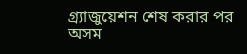গ্র্যাজুয়েশন শেষ করার পর অসম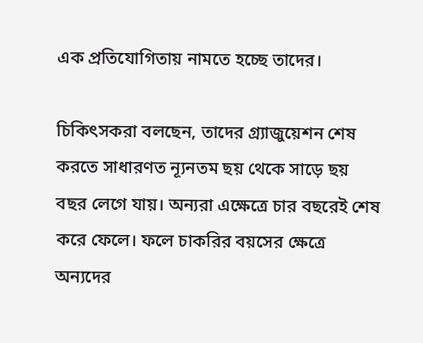এক প্রতিযোগিতায় নামতে হচ্ছে তাদের।

চিকিৎসকরা বলছেন, তাদের গ্র্যাজুয়েশন শেষ করতে সাধারণত ন্যূনতম ছয় থেকে সাড়ে ছয় বছর লেগে যায়। অন্যরা এক্ষেত্রে চার বছরেই শেষ করে ফেলে। ফলে চাকরির বয়সের ক্ষেত্রে অন্যদের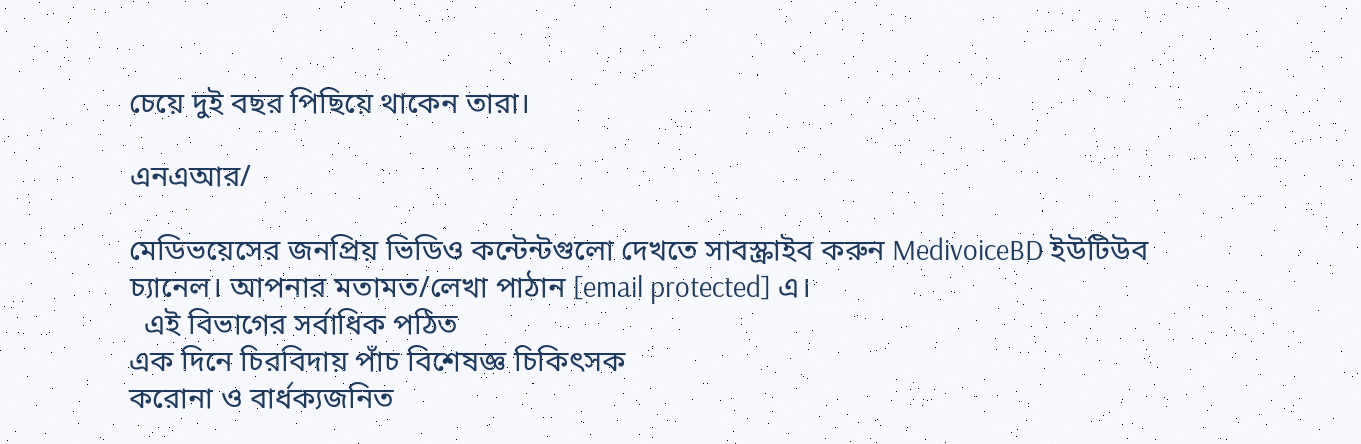চেয়ে দুই বছর পিছিয়ে থাকেন তারা।

এনএআর/

মেডিভয়েসের জনপ্রিয় ভিডিও কন্টেন্টগুলো দেখতে সাবস্ক্রাইব করুন MedivoiceBD ইউটিউব চ্যানেল। আপনার মতামত/লেখা পাঠান [email protected] এ।
  এই বিভাগের সর্বাধিক পঠিত
এক দিনে চিরবিদায় পাঁচ বিশেষজ্ঞ চিকিৎসক
করোনা ও বার্ধক্যজনিত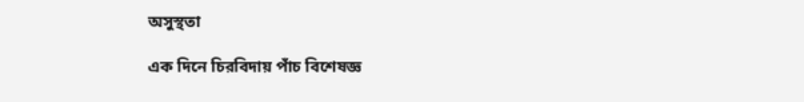অসুস্থতা

এক দিনে চিরবিদায় পাঁচ বিশেষজ্ঞ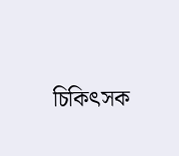চিকিৎসক